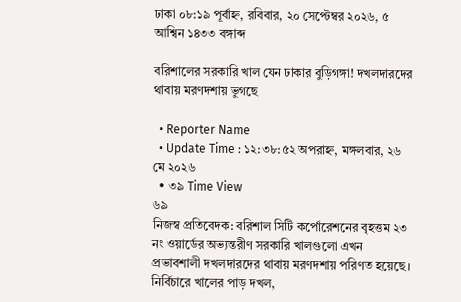ঢাকা ০৮:১৯ পূর্বাহ্ন, রবিবার, ২০ সেপ্টেম্বর ২০২৬, ৫ আশ্বিন ১৪৩৩ বঙ্গাব্দ

বরিশালের সরকারি খাল যেন ঢাকার বুড়িগঙ্গা! দখলদারদের থাবায় মরণদশায় ভুগছে

  • Reporter Name
  • Update Time : ১২:৩৮:৫২ অপরাহ্ন, মঙ্গলবার, ২৬ মে ২০২৬
  • ৩৯ Time View
৬৯
নিজস্ব প্রতিবেদক: বরিশাল সিটি কর্পোরেশনের বৃহত্তম ২৩ নং ওয়ার্ডের অভ্যন্তরীণ সরকারি খালগুলো এখন প্রভাবশালী দখলদারদের থাবায় মরণদশায় পরিণত হয়েছে। নির্বিচারে খালের পাড় দখল,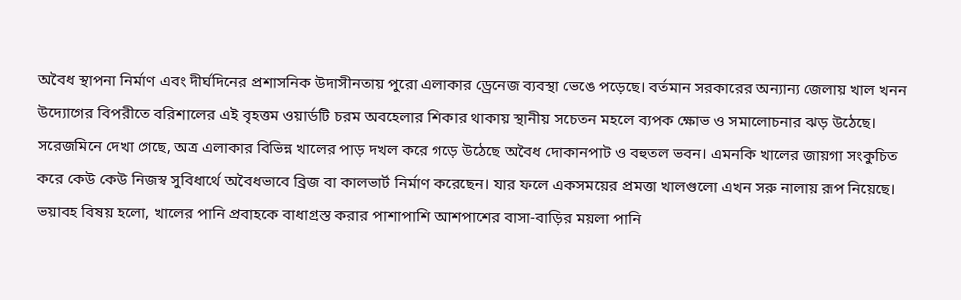অবৈধ স্থাপনা নির্মাণ এবং দীর্ঘদিনের প্রশাসনিক উদাসীনতায় পুরো এলাকার ড্রেনেজ ব্যবস্থা ভেঙে পড়েছে। বর্তমান সরকারের অন্যান্য জেলায় খাল খনন উদ্যোগের বিপরীতে বরিশালের এই বৃহত্তম ওয়ার্ডটি চরম অবহেলার শিকার থাকায় স্থানীয় সচেতন মহলে ব্যপক ক্ষোভ ও সমালোচনার ঝড় উঠেছে।
সরেজমিনে দেখা গেছে, অত্র এলাকার বিভিন্ন খালের পাড় দখল করে গড়ে উঠেছে অবৈধ দোকানপাট ও বহুতল ভবন। এমনকি খালের জায়গা সংকুচিত করে কেউ কেউ নিজস্ব সুবিধার্থে অবৈধভাবে ব্রিজ বা কালভার্ট নির্মাণ করেছেন। যার ফলে একসময়ের প্রমত্তা খালগুলো এখন সরু নালায় রূপ নিয়েছে।
ভয়াবহ বিষয় হলো, খালের পানি প্রবাহকে বাধাগ্রস্ত করার পাশাপাশি আশপাশের বাসা-বাড়ির ময়লা পানি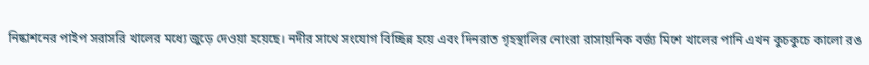নিষ্কাশনের পাইপ সরাসরি খালের মধ্যে জুড়ে দেওয়া হয়েছে। নদীর সাথে সংযোগ বিচ্ছিন্ন হয়ে এবং দিনরাত গৃহস্থালির নোংরা রাসায়নিক বর্জ্য মিশে খালের পানি এখন কুচকুচে কালো রঙ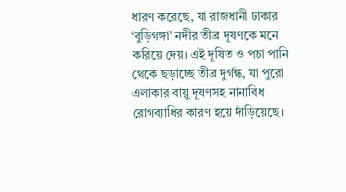ধারণ করেছে, যা রাজধানী ঢাকার ‘বুড়িগঙ্গা’ নদীর তীব্র দূষণকে মনে করিয়ে দেয়। এই দূষিত ও পচা পানি থেকে ছড়াচ্ছে তীব্র দুর্গন্ধ, যা পুরো এলাকার বায়ু দূষণসহ নানাবিধ রোগব্যাধির কারণ হয়ে দাঁড়িয়েছে।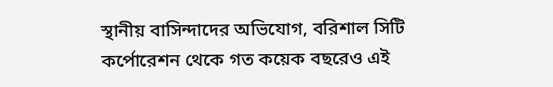স্থানীয় বাসিন্দাদের অভিযোগ, বরিশাল সিটি কর্পোরেশন থেকে গত কয়েক বছরেও এই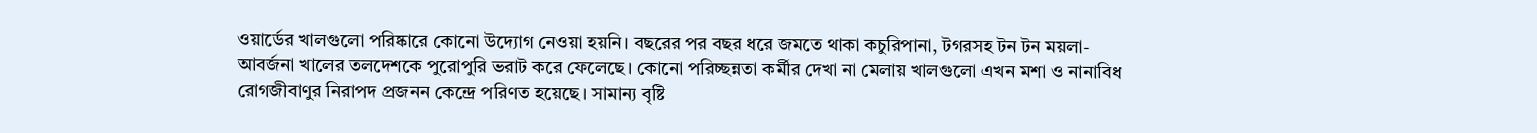ওয়ার্ডের খালগুলো পরিষ্কারে কোনো উদ্যোগ নেওয়া হয়নি। বছরের পর বছর ধরে জমতে থাকা কচুরিপানা, টগরসহ টন টন ময়লা-আবর্জনা খালের তলদেশকে পুরোপুরি ভরাট করে ফেলেছে। কোনো পরিচ্ছন্নতা কর্মীর দেখা না মেলায় খালগুলো এখন মশা ও নানাবিধ রোগজীবাণুর নিরাপদ প্রজনন কেন্দ্রে পরিণত হয়েছে। সামান্য বৃষ্টি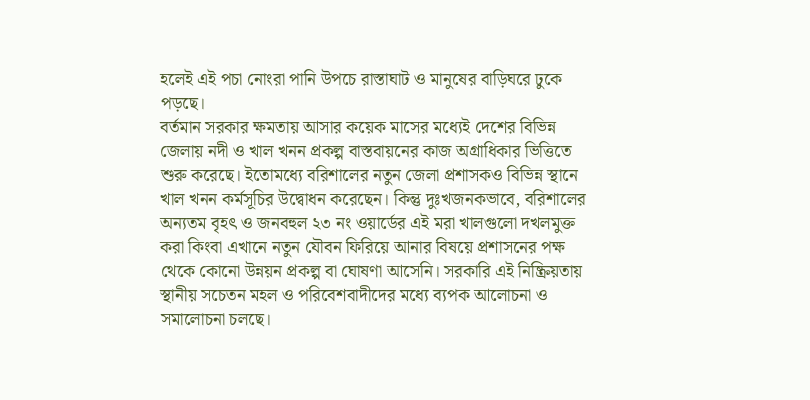হলেই এই পচা নোংরা পানি উপচে রাস্তাঘাট ও মানুষের বাড়িঘরে ঢুকে পড়ছে।
বর্তমান সরকার ক্ষমতায় আসার কয়েক মাসের মধ্যেই দেশের বিভিন্ন জেলায় নদী ও খাল খনন প্রকল্প বাস্তবায়নের কাজ অগ্রাধিকার ভিত্তিতে শুরু করেছে। ইতোমধ্যে বরিশালের নতুন জেলা প্রশাসকও বিভিন্ন স্থানে খাল খনন কর্মসূচির উদ্বোধন করেছেন। কিন্তু দুঃখজনকভাবে, বরিশালের অন্যতম বৃহৎ ও জনবহুল ২৩ নং ওয়ার্ডের এই মরা খালগুলো দখলমুক্ত করা কিংবা এখানে নতুন যৌবন ফিরিয়ে আনার বিষয়ে প্রশাসনের পক্ষ থেকে কোনো উন্নয়ন প্রকল্প বা ঘোষণা আসেনি। সরকারি এই নিষ্ক্রিয়তায় স্থানীয় সচেতন মহল ও পরিবেশবাদীদের মধ্যে ব্যপক আলোচনা ও সমালোচনা চলছে।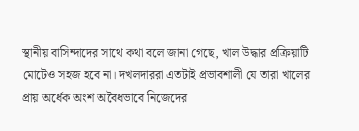স্থানীয় বাসিন্দাদের সাথে কথা বলে জানা গেছে, খাল উদ্ধার প্রক্রিয়াটি মোটেও সহজ হবে না। দখলদাররা এতটাই প্রভাবশালী যে তারা খালের প্রায় অর্ধেক অংশ অবৈধভাবে নিজেদের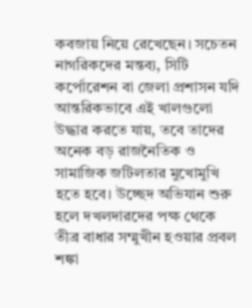কবজায় নিয়ে রেখেছেন। সচেতন নাগরিকদের মন্তব্য, সিটি কর্পোরেশন বা জেলা প্রশাসন যদি আন্তরিকভাবে এই খালগুলো উদ্ধার করতে যায়, তবে তাদের অনেক বড় রাজনৈতিক ও সামাজিক জটিলতার মুখোমুখি হতে হবে। উচ্ছেদ অভিযান শুরু হলে দখলদারদের পক্ষ থেকে তীব্র বাধার সম্মুখীন হওয়ার প্রবল শঙ্কা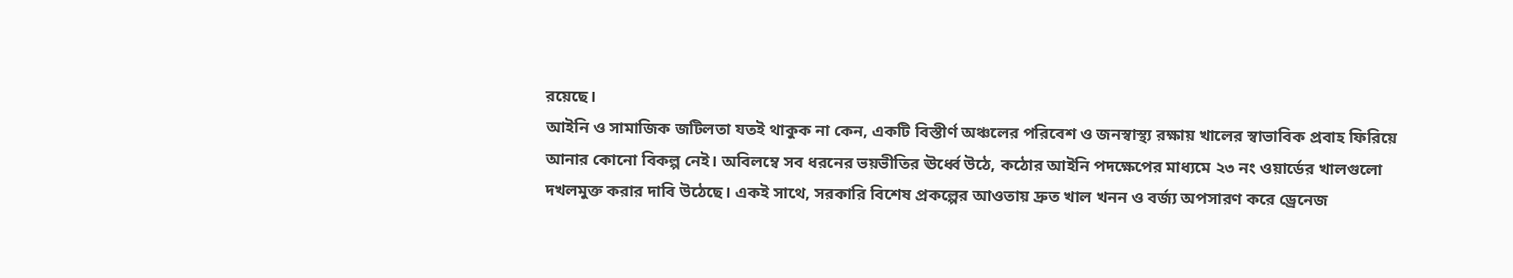রয়েছে।
আইনি ও সামাজিক জটিলতা যতই থাকুক না কেন, একটি বিস্তীর্ণ অঞ্চলের পরিবেশ ও জনস্বাস্থ্য রক্ষায় খালের স্বাভাবিক প্রবাহ ফিরিয়ে আনার কোনো বিকল্প নেই। অবিলম্বে সব ধরনের ভয়ভীতির ঊর্ধ্বে উঠে, কঠোর আইনি পদক্ষেপের মাধ্যমে ২৩ নং ওয়ার্ডের খালগুলো দখলমুক্ত করার দাবি উঠেছে। একই সাথে, সরকারি বিশেষ প্রকল্পের আওতায় দ্রুত খাল খনন ও বর্জ্য অপসারণ করে ড্রেনেজ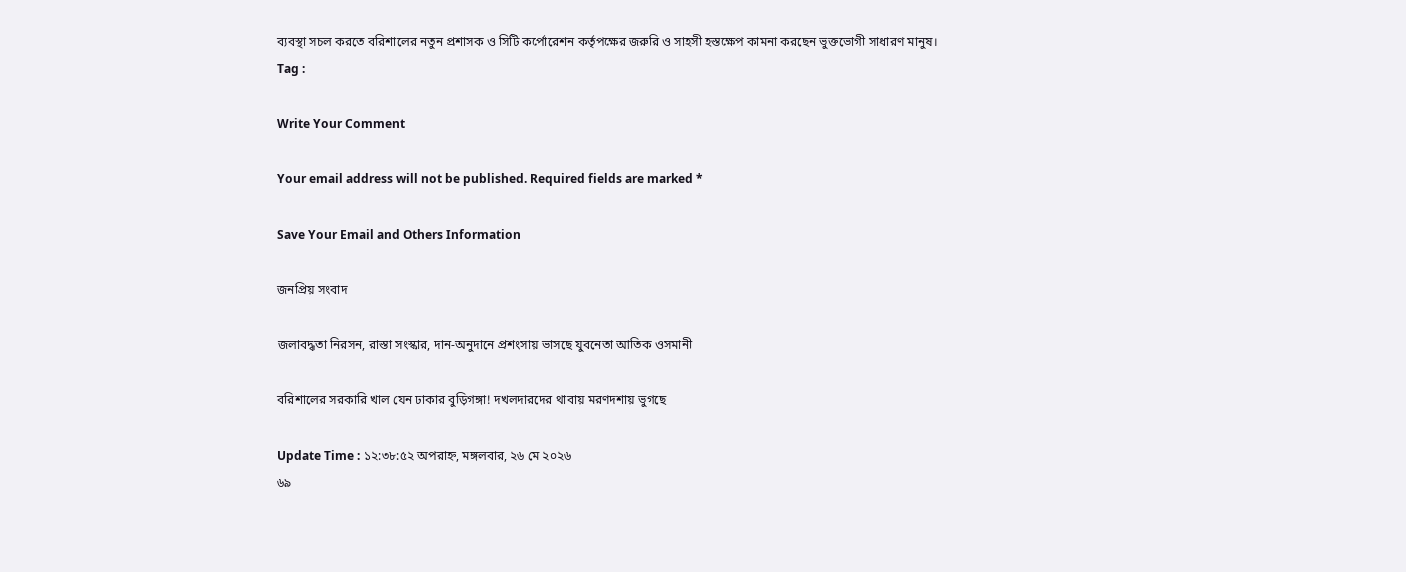ব্যবস্থা সচল করতে বরিশালের নতুন প্রশাসক ও সিটি কর্পোরেশন কর্তৃপক্ষের জরুরি ও সাহসী হস্তক্ষেপ কামনা করছেন ভুক্তভোগী সাধারণ মানুষ।
Tag :

Write Your Comment

Your email address will not be published. Required fields are marked *

Save Your Email and Others Information

জনপ্রিয় সংবাদ

জলাবদ্ধতা নিরসন, রাস্তা সংস্কার, দান-অনুদানে প্রশংসায় ভাসছে যুবনেতা আতিক ওসমানী

বরিশালের সরকারি খাল যেন ঢাকার বুড়িগঙ্গা! দখলদারদের থাবায় মরণদশায় ভুগছে

Update Time : ১২:৩৮:৫২ অপরাহ্ন, মঙ্গলবার, ২৬ মে ২০২৬
৬৯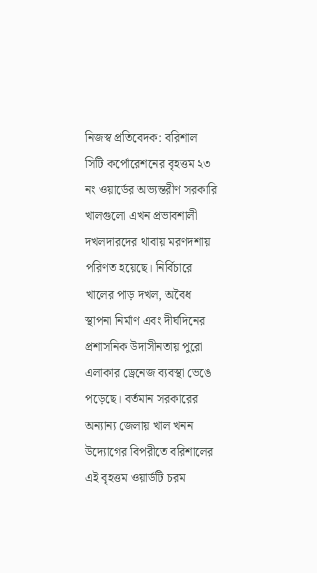নিজস্ব প্রতিবেদক: বরিশাল সিটি কর্পোরেশনের বৃহত্তম ২৩ নং ওয়ার্ডের অভ্যন্তরীণ সরকারি খালগুলো এখন প্রভাবশালী দখলদারদের থাবায় মরণদশায় পরিণত হয়েছে। নির্বিচারে খালের পাড় দখল, অবৈধ স্থাপনা নির্মাণ এবং দীর্ঘদিনের প্রশাসনিক উদাসীনতায় পুরো এলাকার ড্রেনেজ ব্যবস্থা ভেঙে পড়েছে। বর্তমান সরকারের অন্যান্য জেলায় খাল খনন উদ্যোগের বিপরীতে বরিশালের এই বৃহত্তম ওয়ার্ডটি চরম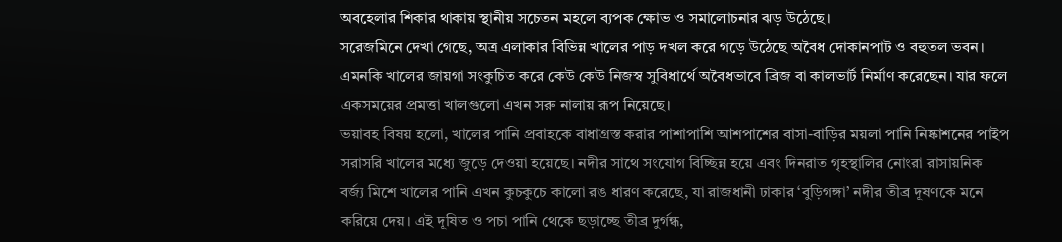অবহেলার শিকার থাকায় স্থানীয় সচেতন মহলে ব্যপক ক্ষোভ ও সমালোচনার ঝড় উঠেছে।
সরেজমিনে দেখা গেছে, অত্র এলাকার বিভিন্ন খালের পাড় দখল করে গড়ে উঠেছে অবৈধ দোকানপাট ও বহুতল ভবন। এমনকি খালের জায়গা সংকুচিত করে কেউ কেউ নিজস্ব সুবিধার্থে অবৈধভাবে ব্রিজ বা কালভার্ট নির্মাণ করেছেন। যার ফলে একসময়ের প্রমত্তা খালগুলো এখন সরু নালায় রূপ নিয়েছে।
ভয়াবহ বিষয় হলো, খালের পানি প্রবাহকে বাধাগ্রস্ত করার পাশাপাশি আশপাশের বাসা-বাড়ির ময়লা পানি নিষ্কাশনের পাইপ সরাসরি খালের মধ্যে জুড়ে দেওয়া হয়েছে। নদীর সাথে সংযোগ বিচ্ছিন্ন হয়ে এবং দিনরাত গৃহস্থালির নোংরা রাসায়নিক বর্জ্য মিশে খালের পানি এখন কুচকুচে কালো রঙ ধারণ করেছে, যা রাজধানী ঢাকার ‘বুড়িগঙ্গা’ নদীর তীব্র দূষণকে মনে করিয়ে দেয়। এই দূষিত ও পচা পানি থেকে ছড়াচ্ছে তীব্র দুর্গন্ধ,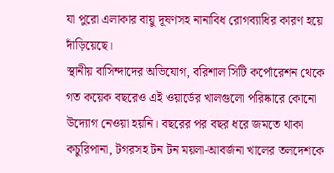যা পুরো এলাকার বায়ু দূষণসহ নানাবিধ রোগব্যাধির কারণ হয়ে দাঁড়িয়েছে।
স্থানীয় বাসিন্দাদের অভিযোগ, বরিশাল সিটি কর্পোরেশন থেকে গত কয়েক বছরেও এই ওয়ার্ডের খালগুলো পরিষ্কারে কোনো উদ্যোগ নেওয়া হয়নি। বছরের পর বছর ধরে জমতে থাকা কচুরিপানা, টগরসহ টন টন ময়লা-আবর্জনা খালের তলদেশকে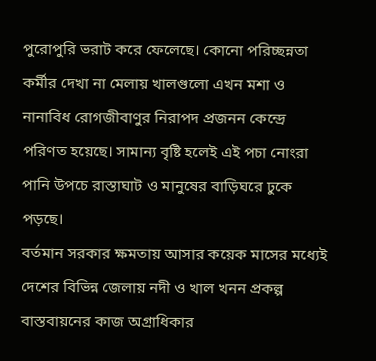পুরোপুরি ভরাট করে ফেলেছে। কোনো পরিচ্ছন্নতা কর্মীর দেখা না মেলায় খালগুলো এখন মশা ও নানাবিধ রোগজীবাণুর নিরাপদ প্রজনন কেন্দ্রে পরিণত হয়েছে। সামান্য বৃষ্টি হলেই এই পচা নোংরা পানি উপচে রাস্তাঘাট ও মানুষের বাড়িঘরে ঢুকে পড়ছে।
বর্তমান সরকার ক্ষমতায় আসার কয়েক মাসের মধ্যেই দেশের বিভিন্ন জেলায় নদী ও খাল খনন প্রকল্প বাস্তবায়নের কাজ অগ্রাধিকার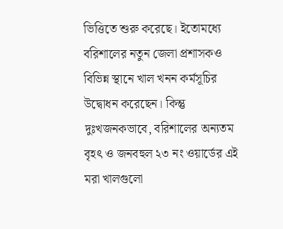ভিত্তিতে শুরু করেছে। ইতোমধ্যে বরিশালের নতুন জেলা প্রশাসকও বিভিন্ন স্থানে খাল খনন কর্মসূচির উদ্বোধন করেছেন। কিন্তু দুঃখজনকভাবে, বরিশালের অন্যতম বৃহৎ ও জনবহুল ২৩ নং ওয়ার্ডের এই মরা খালগুলো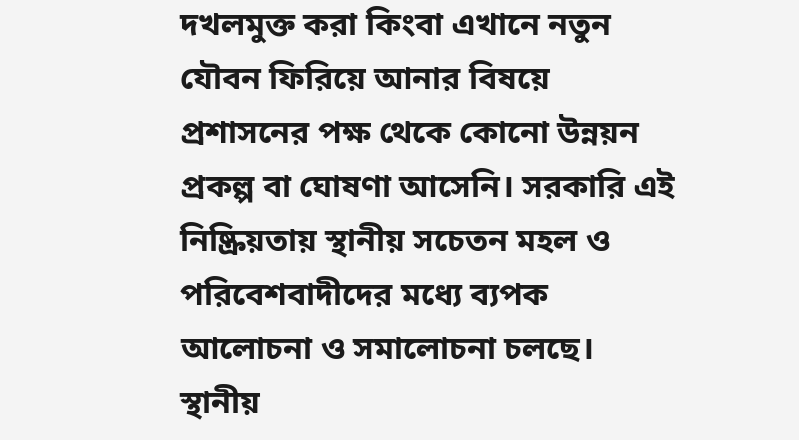দখলমুক্ত করা কিংবা এখানে নতুন যৌবন ফিরিয়ে আনার বিষয়ে প্রশাসনের পক্ষ থেকে কোনো উন্নয়ন প্রকল্প বা ঘোষণা আসেনি। সরকারি এই নিষ্ক্রিয়তায় স্থানীয় সচেতন মহল ও পরিবেশবাদীদের মধ্যে ব্যপক আলোচনা ও সমালোচনা চলছে।
স্থানীয়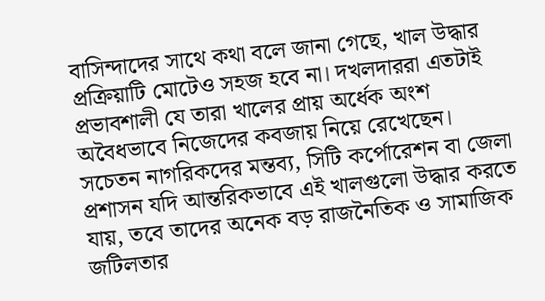বাসিন্দাদের সাথে কথা বলে জানা গেছে, খাল উদ্ধার প্রক্রিয়াটি মোটেও সহজ হবে না। দখলদাররা এতটাই প্রভাবশালী যে তারা খালের প্রায় অর্ধেক অংশ অবৈধভাবে নিজেদের কবজায় নিয়ে রেখেছেন। সচেতন নাগরিকদের মন্তব্য, সিটি কর্পোরেশন বা জেলা প্রশাসন যদি আন্তরিকভাবে এই খালগুলো উদ্ধার করতে যায়, তবে তাদের অনেক বড় রাজনৈতিক ও সামাজিক জটিলতার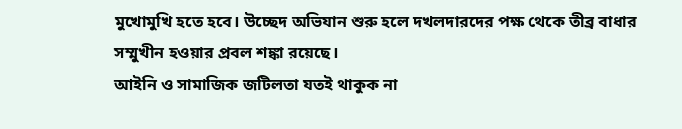মুখোমুখি হতে হবে। উচ্ছেদ অভিযান শুরু হলে দখলদারদের পক্ষ থেকে তীব্র বাধার সম্মুখীন হওয়ার প্রবল শঙ্কা রয়েছে।
আইনি ও সামাজিক জটিলতা যতই থাকুক না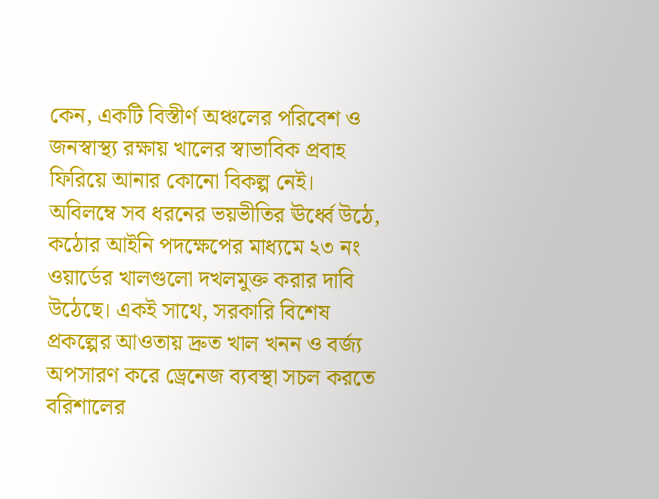কেন, একটি বিস্তীর্ণ অঞ্চলের পরিবেশ ও জনস্বাস্থ্য রক্ষায় খালের স্বাভাবিক প্রবাহ ফিরিয়ে আনার কোনো বিকল্প নেই। অবিলম্বে সব ধরনের ভয়ভীতির ঊর্ধ্বে উঠে, কঠোর আইনি পদক্ষেপের মাধ্যমে ২৩ নং ওয়ার্ডের খালগুলো দখলমুক্ত করার দাবি উঠেছে। একই সাথে, সরকারি বিশেষ প্রকল্পের আওতায় দ্রুত খাল খনন ও বর্জ্য অপসারণ করে ড্রেনেজ ব্যবস্থা সচল করতে বরিশালের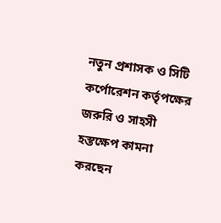নতুন প্রশাসক ও সিটি কর্পোরেশন কর্তৃপক্ষের জরুরি ও সাহসী হস্তক্ষেপ কামনা করছেন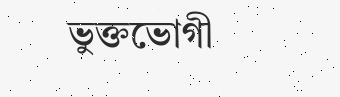ভুক্তভোগী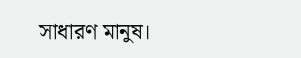সাধারণ মানুষ।